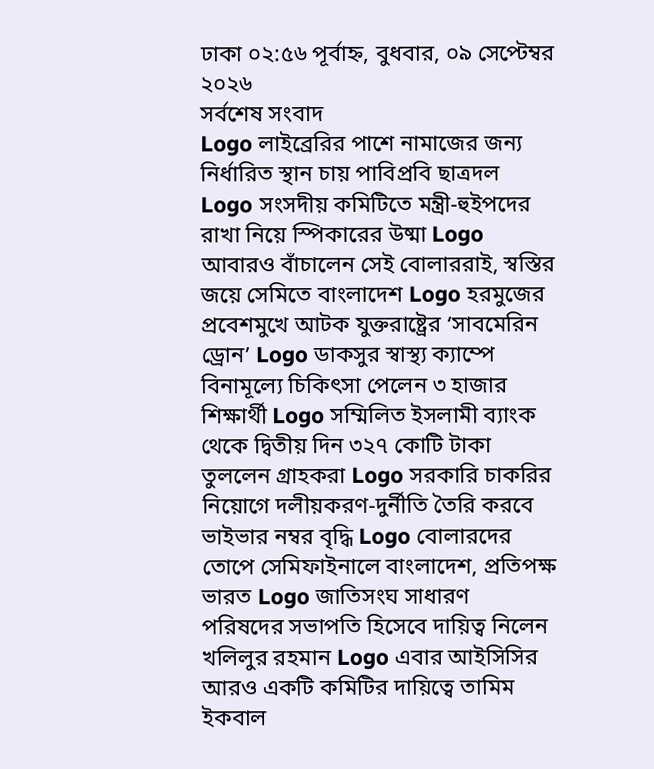ঢাকা ০২:৫৬ পূর্বাহ্ন, বুধবার, ০৯ সেপ্টেম্বর ২০২৬
সর্বশেষ সংবাদ
Logo লাইব্রেরির পাশে নামাজের জন্য নির্ধারিত স্থান চায় পাবিপ্রবি ছাত্রদল Logo সংসদীয় কমিটিতে মন্ত্রী-হুইপদের রাখা নিয়ে স্পিকারের উষ্মা Logo আবারও বাঁচালেন সেই বোলাররাই, স্বস্তির জয়ে সেমিতে বাংলাদেশ Logo হরমুজের প্রবেশমুখে আটক যুক্তরাষ্ট্রের ‘সাবমেরিন ড্রোন’ Logo ডাকসুর স্বাস্থ্য ক্যাম্পে বিনামূল্যে চিকিৎসা পেলেন ৩ হাজার শিক্ষার্থী Logo সম্মিলিত ইসলামী ব্যাংক থেকে দ্বিতীয় দিন ৩২৭ কোটি টাকা তুললেন গ্রাহকরা Logo সরকারি চাকরির নিয়োগে দলীয়করণ-দুর্নীতি তৈরি করবে ভাইভার নম্বর বৃদ্ধি Logo বোলারদের তোপে সেমিফাইনালে বাংলাদেশ, প্রতিপক্ষ ভারত Logo জাতিসংঘ সাধারণ পরিষদের সভাপতি হিসেবে দায়িত্ব নিলেন খলিলুর রহমান Logo এবার আইসিসির আরও একটি কমিটির দায়িত্বে তামিম ইকবাল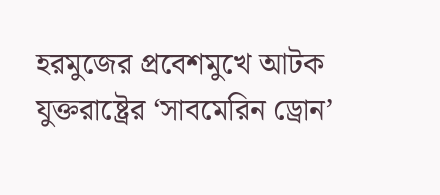হরমুজের প্রবেশমুখে আটক যুক্তরাষ্ট্রের ‘সাবমেরিন ড্রোন’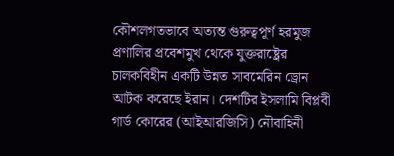কৌশলগতভাবে অত্যন্ত গুরুত্বপূর্ণ হরমুজ প্রণালির প্রবেশমুখ থেকে যুক্তরাষ্ট্রের চালকবিহীন একটি উন্নত সাবমেরিন ড্রোন আটক করেছে ইরান। দেশটির ইসলামি বিপ্লবী গার্ড কোরের (আইআরজিসি) নৌবাহিনী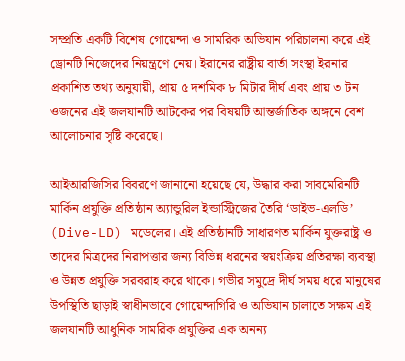সম্প্রতি একটি বিশেষ গোয়েন্দা ও সামরিক অভিযান পরিচালনা করে এই ড্রোনটি নিজেদের নিয়ন্ত্রণে নেয়। ইরানের রাষ্ট্রীয় বার্তা সংস্থা ইরনার প্রকাশিত তথ্য অনুযায়ী, প্রায় ৫ দশমিক ৮ মিটার দীর্ঘ এবং প্রায় ৩ টন ওজনের এই জলযানটি আটকের পর বিষয়টি আন্তর্জাতিক অঙ্গনে বেশ আলোচনার সৃষ্টি করেছে।

আইআরজিসির বিবরণে জানানো হয়েছে যে, উদ্ধার করা সাবমেরিনটি মার্কিন প্রযুক্তি প্রতিষ্ঠান অ্যান্ডুরিল ইন্ডাস্ট্রিজের তৈরি ‘ডাইভ-এলডি’ (Dive-LD) মডেলের। এই প্রতিষ্ঠানটি সাধারণত মার্কিন যুক্তরাষ্ট্র ও তাদের মিত্রদের নিরাপত্তার জন্য বিভিন্ন ধরনের স্বয়ংক্রিয় প্রতিরক্ষা ব্যবস্থা ও উন্নত প্রযুক্তি সরবরাহ করে থাকে। গভীর সমুদ্রে দীর্ঘ সময় ধরে মানুষের উপস্থিতি ছাড়াই স্বাধীনভাবে গোয়েন্দাগিরি ও অভিযান চালাতে সক্ষম এই জলযানটি আধুনিক সামরিক প্রযুক্তির এক অনন্য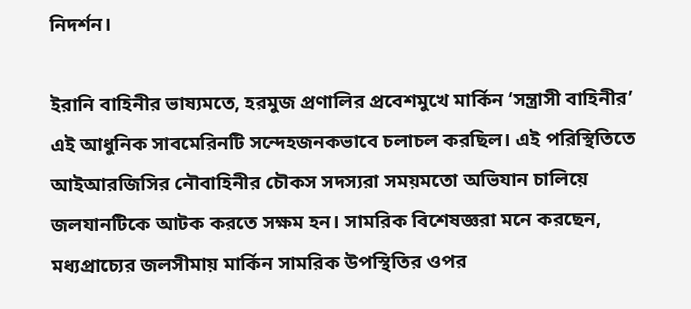নিদর্শন।

ইরানি বাহিনীর ভাষ্যমতে, হরমুজ প্রণালির প্রবেশমুখে মার্কিন ‘সন্ত্রাসী বাহিনীর’ এই আধুনিক সাবমেরিনটি সন্দেহজনকভাবে চলাচল করছিল। এই পরিস্থিতিতে আইআরজিসির নৌবাহিনীর চৌকস সদস্যরা সময়মতো অভিযান চালিয়ে জলযানটিকে আটক করতে সক্ষম হন। সামরিক বিশেষজ্ঞরা মনে করছেন, মধ্যপ্রাচ্যের জলসীমায় মার্কিন সামরিক উপস্থিতির ওপর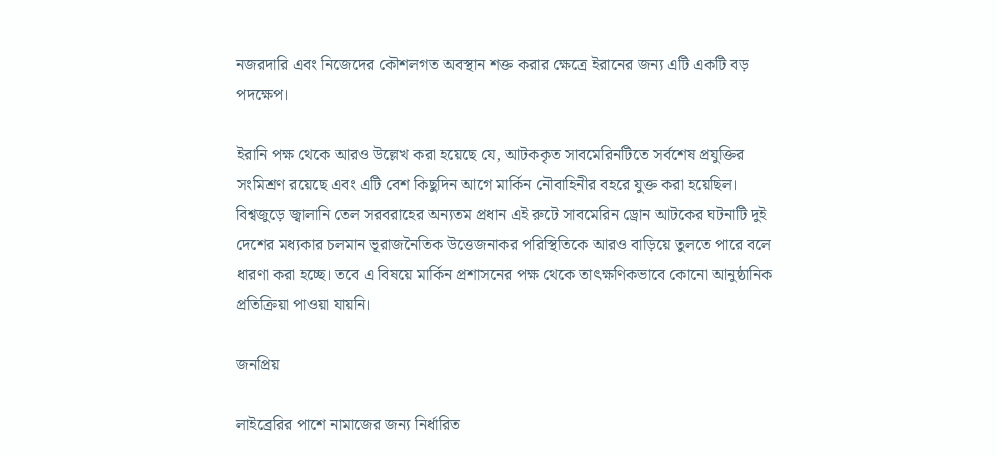নজরদারি এবং নিজেদের কৌশলগত অবস্থান শক্ত করার ক্ষেত্রে ইরানের জন্য এটি একটি বড় পদক্ষেপ।

ইরানি পক্ষ থেকে আরও উল্লেখ করা হয়েছে যে, আটককৃত সাবমেরিনটিতে সর্বশেষ প্রযুক্তির সংমিশ্রণ রয়েছে এবং এটি বেশ কিছুদিন আগে মার্কিন নৌবাহিনীর বহরে যুক্ত করা হয়েছিল। বিশ্বজুড়ে জ্বালানি তেল সরবরাহের অন্যতম প্রধান এই রুটে সাবমেরিন ড্রোন আটকের ঘটনাটি দুই দেশের মধ্যকার চলমান ভূরাজনৈতিক উত্তেজনাকর পরিস্থিতিকে আরও বাড়িয়ে তুলতে পারে বলে ধারণা করা হচ্ছে। তবে এ বিষয়ে মার্কিন প্রশাসনের পক্ষ থেকে তাৎক্ষণিকভাবে কোনো আনুষ্ঠানিক প্রতিক্রিয়া পাওয়া যায়নি।

জনপ্রিয়

লাইব্রেরির পাশে নামাজের জন্য নির্ধারিত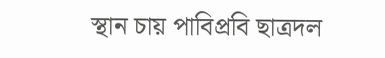স্থান চায় পাবিপ্রবি ছাত্রদল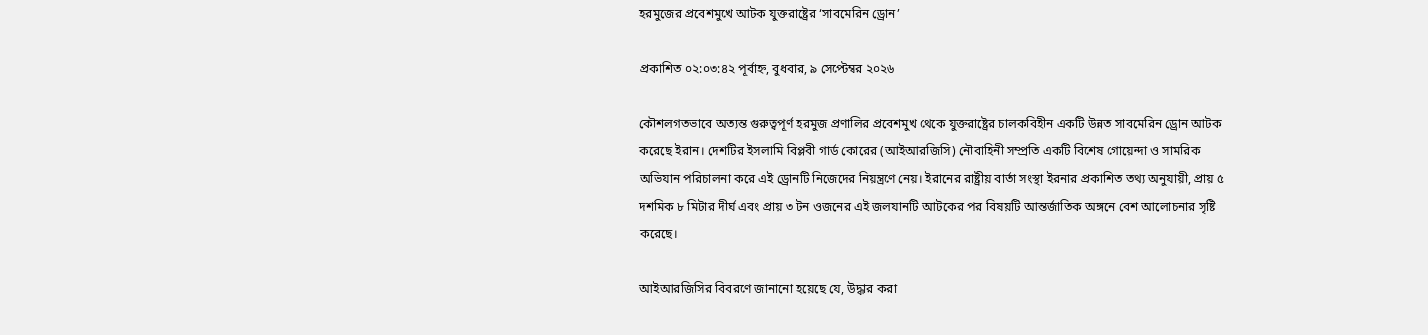হরমুজের প্রবেশমুখে আটক যুক্তরাষ্ট্রের ‘সাবমেরিন ড্রোন’

প্রকাশিত ০২:০৩:৪২ পূর্বাহ্ন, বুধবার, ৯ সেপ্টেম্বর ২০২৬

কৌশলগতভাবে অত্যন্ত গুরুত্বপূর্ণ হরমুজ প্রণালির প্রবেশমুখ থেকে যুক্তরাষ্ট্রের চালকবিহীন একটি উন্নত সাবমেরিন ড্রোন আটক করেছে ইরান। দেশটির ইসলামি বিপ্লবী গার্ড কোরের (আইআরজিসি) নৌবাহিনী সম্প্রতি একটি বিশেষ গোয়েন্দা ও সামরিক অভিযান পরিচালনা করে এই ড্রোনটি নিজেদের নিয়ন্ত্রণে নেয়। ইরানের রাষ্ট্রীয় বার্তা সংস্থা ইরনার প্রকাশিত তথ্য অনুযায়ী, প্রায় ৫ দশমিক ৮ মিটার দীর্ঘ এবং প্রায় ৩ টন ওজনের এই জলযানটি আটকের পর বিষয়টি আন্তর্জাতিক অঙ্গনে বেশ আলোচনার সৃষ্টি করেছে।

আইআরজিসির বিবরণে জানানো হয়েছে যে, উদ্ধার করা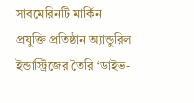সাবমেরিনটি মার্কিন প্রযুক্তি প্রতিষ্ঠান অ্যান্ডুরিল ইন্ডাস্ট্রিজের তৈরি ‘ডাইভ-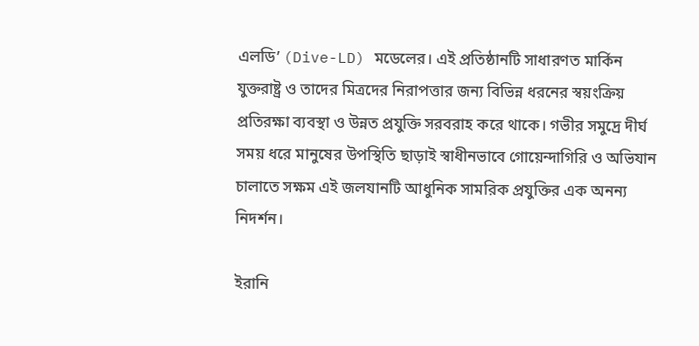এলডি’ (Dive-LD) মডেলের। এই প্রতিষ্ঠানটি সাধারণত মার্কিন যুক্তরাষ্ট্র ও তাদের মিত্রদের নিরাপত্তার জন্য বিভিন্ন ধরনের স্বয়ংক্রিয় প্রতিরক্ষা ব্যবস্থা ও উন্নত প্রযুক্তি সরবরাহ করে থাকে। গভীর সমুদ্রে দীর্ঘ সময় ধরে মানুষের উপস্থিতি ছাড়াই স্বাধীনভাবে গোয়েন্দাগিরি ও অভিযান চালাতে সক্ষম এই জলযানটি আধুনিক সামরিক প্রযুক্তির এক অনন্য নিদর্শন।

ইরানি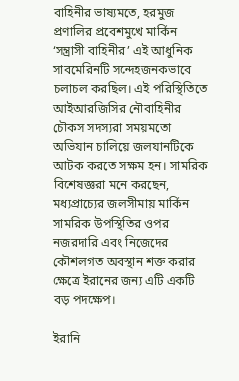বাহিনীর ভাষ্যমতে, হরমুজ প্রণালির প্রবেশমুখে মার্কিন ‘সন্ত্রাসী বাহিনীর’ এই আধুনিক সাবমেরিনটি সন্দেহজনকভাবে চলাচল করছিল। এই পরিস্থিতিতে আইআরজিসির নৌবাহিনীর চৌকস সদস্যরা সময়মতো অভিযান চালিয়ে জলযানটিকে আটক করতে সক্ষম হন। সামরিক বিশেষজ্ঞরা মনে করছেন, মধ্যপ্রাচ্যের জলসীমায় মার্কিন সামরিক উপস্থিতির ওপর নজরদারি এবং নিজেদের কৌশলগত অবস্থান শক্ত করার ক্ষেত্রে ইরানের জন্য এটি একটি বড় পদক্ষেপ।

ইরানি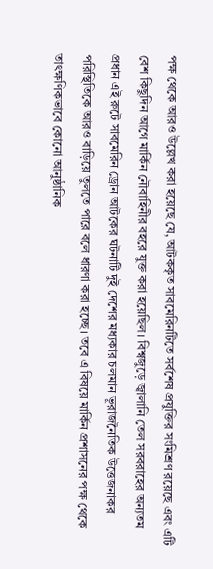পক্ষ থেকে আরও উল্লেখ করা হয়েছে যে, আটককৃত সাবমেরিনটিতে সর্বশেষ প্রযুক্তির সংমিশ্রণ রয়েছে এবং এটি বেশ কিছুদিন আগে মার্কিন নৌবাহিনীর বহরে যুক্ত করা হয়েছিল। বিশ্বজুড়ে জ্বালানি তেল সরবরাহের অন্যতম প্রধান এই রুটে সাবমেরিন ড্রোন আটকের ঘটনাটি দুই দেশের মধ্যকার চলমান ভূরাজনৈতিক উত্তেজনাকর পরিস্থিতিকে আরও বাড়িয়ে তুলতে পারে বলে ধারণা করা হচ্ছে। তবে এ বিষয়ে মার্কিন প্রশাসনের পক্ষ থেকে তাৎক্ষণিকভাবে কোনো আনুষ্ঠানিক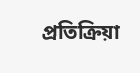প্রতিক্রিয়া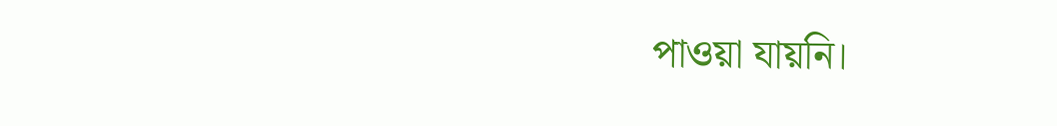পাওয়া যায়নি।